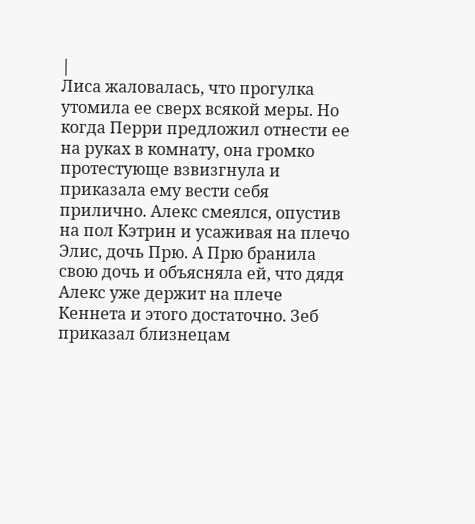|
Лиса жаловалась, что прогулка утомила ее сверх всякой меры. Но когда Перри предложил отнести ее на руках в комнату, она громко протестующе взвизгнула и приказала ему вести себя прилично. Алекс смеялся, опустив на пол Кэтрин и усаживая на плечо Элис, дочь Прю. А Прю бранила свою дочь и объясняла ей, что дядя Алекс уже держит на плече Кеннета и этого достаточно. Зеб приказал близнецам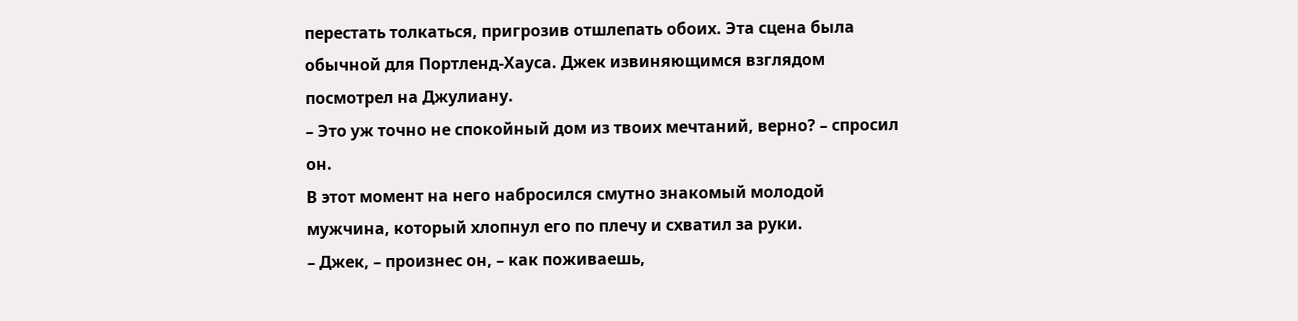перестать толкаться, пригрозив отшлепать обоих. Эта сцена была обычной для Портленд-Хауса. Джек извиняющимся взглядом посмотрел на Джулиану.
– Это уж точно не спокойный дом из твоих мечтаний, верно? – спросил он.
В этот момент на него набросился смутно знакомый молодой мужчина, который хлопнул его по плечу и схватил за руки.
– Джек, – произнес он, – как поживаешь,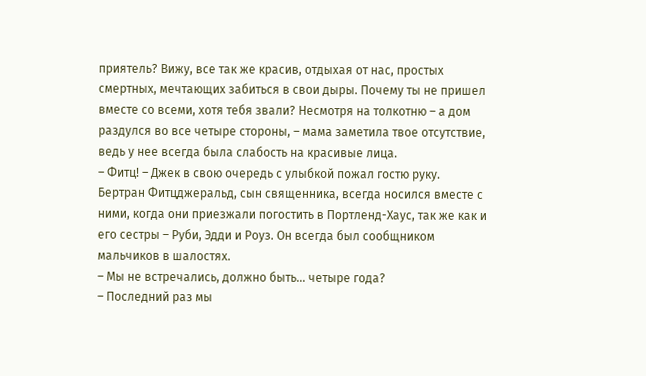приятель? Вижу, все так же красив, отдыхая от нас, простых смертных, мечтающих забиться в свои дыры. Почему ты не пришел вместе со всеми, хотя тебя звали? Несмотря на толкотню – а дом раздулся во все четыре стороны, – мама заметила твое отсутствие, ведь у нее всегда была слабость на красивые лица.
– Фитц! – Джек в свою очередь с улыбкой пожал гостю руку.
Бертран Фитцджеральд, сын священника, всегда носился вместе с ними, когда они приезжали погостить в Портленд-Хаус, так же как и его сестры – Руби, Эдди и Роуз. Он всегда был сообщником мальчиков в шалостях.
– Мы не встречались, должно быть… четыре года?
– Последний раз мы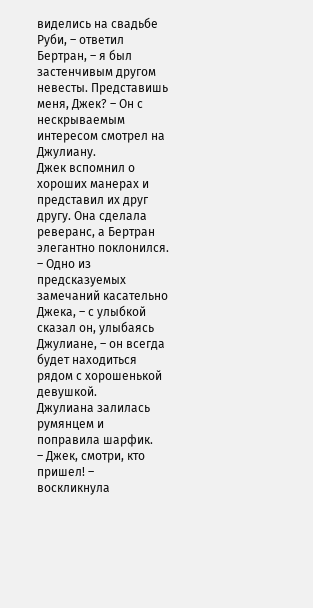виделись на свадьбе Руби, – ответил Бертран, – я был застенчивым другом невесты. Представишь меня, Джек? – Он с нескрываемым интересом смотрел на Джулиану.
Джек вспомнил о хороших манерах и представил их друг другу. Она сделала реверанс, а Бертран элегантно поклонился.
– Одно из предсказуемых замечаний касательно Джека, – с улыбкой сказал он, улыбаясь Джулиане, – он всегда будет находиться рядом с хорошенькой девушкой.
Джулиана залилась румянцем и поправила шарфик.
– Джек, смотри, кто пришел! – воскликнула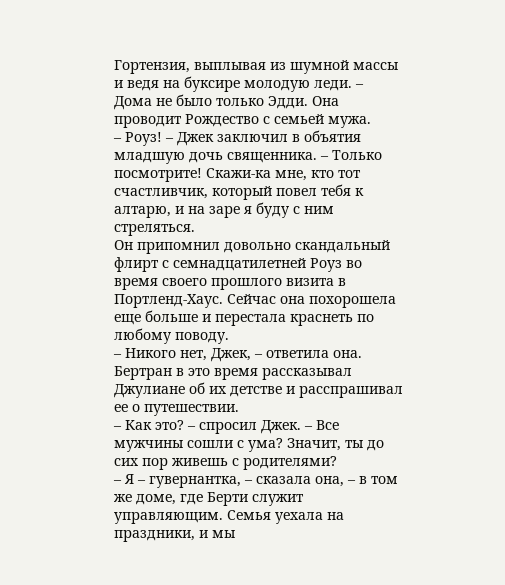Гортензия, выплывая из шумной массы и ведя на буксире молодую леди. – Дома не было только Эдди. Она проводит Рождество с семьей мужа.
– Роуз! – Джек заключил в объятия младшую дочь священника. – Только посмотрите! Скажи-ка мне, кто тот счастливчик, который повел тебя к алтарю, и на заре я буду с ним стреляться.
Он припомнил довольно скандальный флирт с семнадцатилетней Роуз во время своего прошлого визита в Портленд-Хаус. Сейчас она похорошела еще больше и перестала краснеть по любому поводу.
– Никого нет, Джек, – ответила она.
Бертран в это время рассказывал Джулиане об их детстве и расспрашивал ее о путешествии.
– Как это? – спросил Джек. – Все мужчины сошли с ума? Значит, ты до сих пор живешь с родителями?
– Я – гувернантка, – сказала она, – в том же доме, где Берти служит управляющим. Семья уехала на праздники, и мы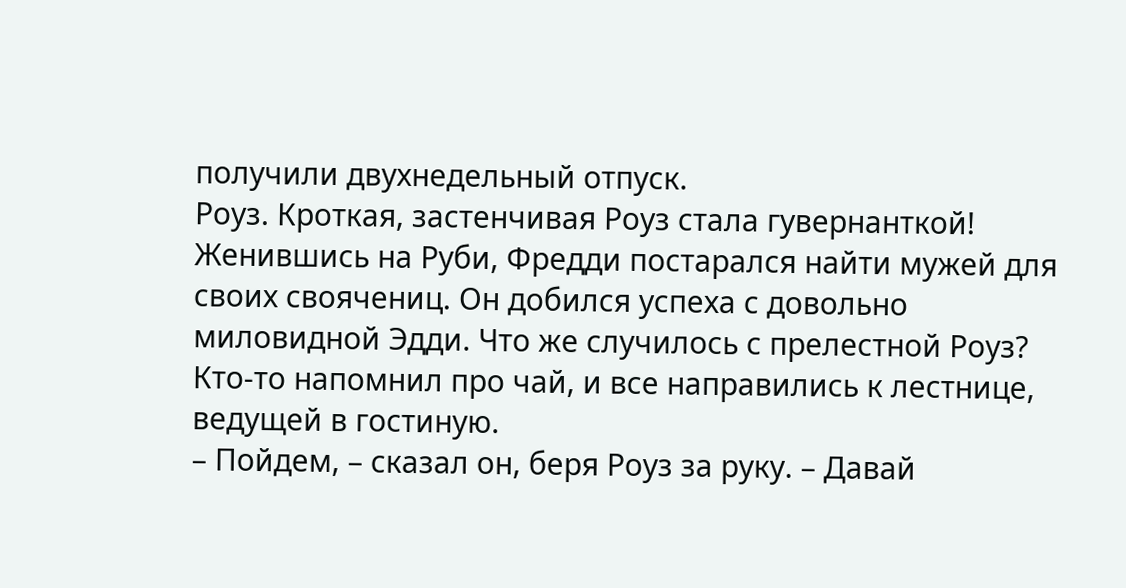получили двухнедельный отпуск.
Роуз. Кроткая, застенчивая Роуз стала гувернанткой! Женившись на Руби, Фредди постарался найти мужей для своих своячениц. Он добился успеха с довольно миловидной Эдди. Что же случилось с прелестной Роуз?
Кто-то напомнил про чай, и все направились к лестнице, ведущей в гостиную.
– Пойдем, – сказал он, беря Роуз за руку. – Давай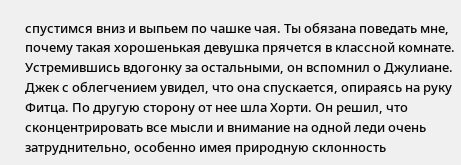спустимся вниз и выпьем по чашке чая. Ты обязана поведать мне, почему такая хорошенькая девушка прячется в классной комнате.
Устремившись вдогонку за остальными, он вспомнил о Джулиане. Джек с облегчением увидел, что она спускается, опираясь на руку Фитца. По другую сторону от нее шла Хорти. Он решил, что сконцентрировать все мысли и внимание на одной леди очень затруднительно, особенно имея природную склонность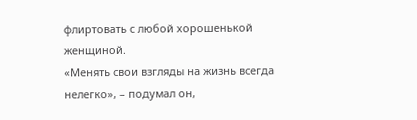флиртовать с любой хорошенькой женщиной.
«Менять свои взгляды на жизнь всегда нелегко», – подумал он,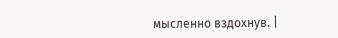мысленно вздохнув. |